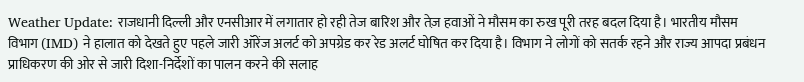Weather Update: राजधानी दिल्ली और एनसीआर में लगातार हो रही तेज बारिश और तेज़ हवाओं ने मौसम का रुख पूरी तरह बदल दिया है। भारतीय मौसम विभाग (IMD) ने हालात को देखते हुए पहले जारी ऑरेंज अलर्ट को अपग्रेड कर रेड अलर्ट घोषित कर दिया है। विभाग ने लोगों को सतर्क रहने और राज्य आपदा प्रबंधन प्राधिकरण की ओर से जारी दिशा-निर्देशों का पालन करने की सलाह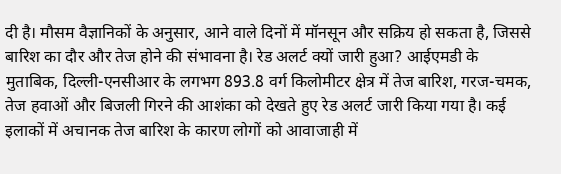दी है। मौसम वैज्ञानिकों के अनुसार, आने वाले दिनों में मॉनसून और सक्रिय हो सकता है, जिससे बारिश का दौर और तेज होने की संभावना है। रेड अलर्ट क्यों जारी हुआ? आईएमडी के मुताबिक, दिल्ली-एनसीआर के लगभग 893.8 वर्ग किलोमीटर क्षेत्र में तेज बारिश, गरज-चमक, तेज हवाओं और बिजली गिरने की आशंका को देखते हुए रेड अलर्ट जारी किया गया है। कई इलाकों में अचानक तेज बारिश के कारण लोगों को आवाजाही में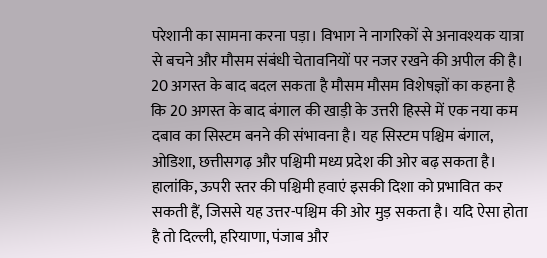परेशानी का सामना करना पड़ा। विभाग ने नागरिकों से अनावश्यक यात्रा से बचने और मौसम संबंधी चेतावनियों पर नजर रखने की अपील की है। 20 अगस्त के बाद बदल सकता है मौसम मौसम विशेषज्ञों का कहना है कि 20 अगस्त के बाद बंगाल की खाड़ी के उत्तरी हिस्से में एक नया कम दबाव का सिस्टम बनने की संभावना है। यह सिस्टम पश्चिम बंगाल, ओडिशा, छत्तीसगढ़ और पश्चिमी मध्य प्रदेश की ओर बढ़ सकता है। हालांकि, ऊपरी स्तर की पश्चिमी हवाएं इसकी दिशा को प्रभावित कर सकती हैं, जिससे यह उत्तर-पश्चिम की ओर मुड़ सकता है। यदि ऐसा होता है तो दिल्ली, हरियाणा, पंजाब और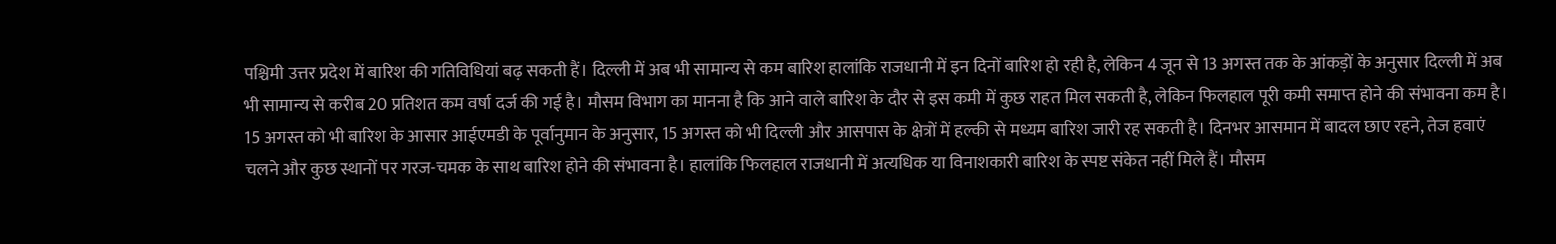पश्चिमी उत्तर प्रदेश में बारिश की गतिविधियां बढ़ सकती हैं। दिल्ली में अब भी सामान्य से कम बारिश हालांकि राजधानी में इन दिनों बारिश हो रही है, लेकिन 4 जून से 13 अगस्त तक के आंकड़ों के अनुसार दिल्ली में अब भी सामान्य से करीब 20 प्रतिशत कम वर्षा दर्ज की गई है। मौसम विभाग का मानना है कि आने वाले बारिश के दौर से इस कमी में कुछ राहत मिल सकती है, लेकिन फिलहाल पूरी कमी समाप्त होने की संभावना कम है। 15 अगस्त को भी बारिश के आसार आईएमडी के पूर्वानुमान के अनुसार, 15 अगस्त को भी दिल्ली और आसपास के क्षेत्रों में हल्की से मध्यम बारिश जारी रह सकती है। दिनभर आसमान में बादल छाए रहने, तेज हवाएं चलने और कुछ स्थानों पर गरज-चमक के साथ बारिश होने की संभावना है। हालांकि फिलहाल राजधानी में अत्यधिक या विनाशकारी बारिश के स्पष्ट संकेत नहीं मिले हैं। मौसम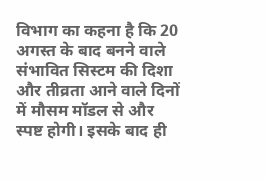विभाग का कहना है कि 20 अगस्त के बाद बनने वाले संभावित सिस्टम की दिशा और तीव्रता आने वाले दिनों में मौसम मॉडल से और स्पष्ट होगी। इसके बाद ही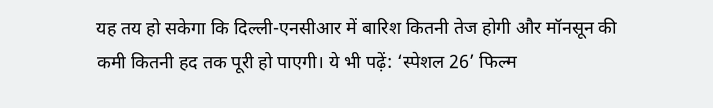यह तय हो सकेगा कि दिल्ली-एनसीआर में बारिश कितनी तेज होगी और मॉनसून की कमी कितनी हद तक पूरी हो पाएगी। ये भी पढ़ें: ‘स्पेशल 26’ फिल्म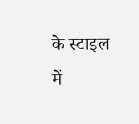के स्टाइल में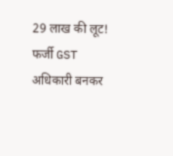29 लाख की लूट! फर्जी GST अधिकारी बनकर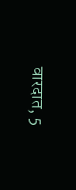वारदात, 5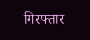गिरफ्तार